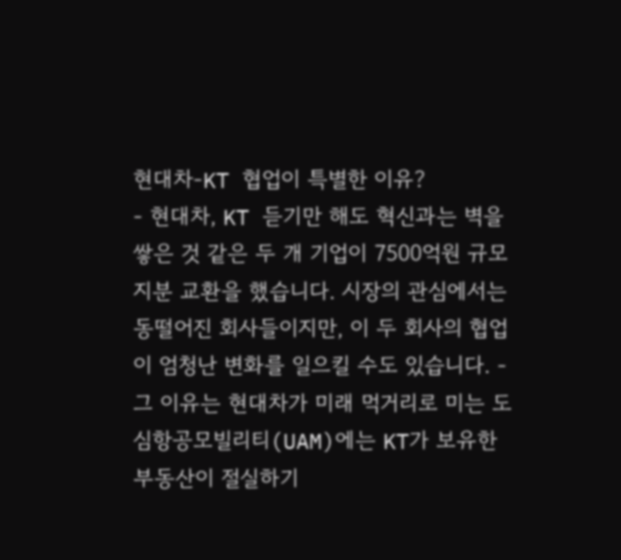현대차-KT 협업이 특별한 이유?
- 현대차, KT 듣기만 해도 혁신과는 벽을 쌓은 것 같은 두 개 기업이 7500억원 규모 지분 교환을 했습니다. 시장의 관심에서는 동떨어진 회사들이지만, 이 두 회사의 협업이 엄청난 변화를 일으킬 수도 있습니다. - 그 이유는 현대차가 미래 먹거리로 미는 도심항공모빌리티(UAM)에는 KT가 보유한 부동산이 절실하기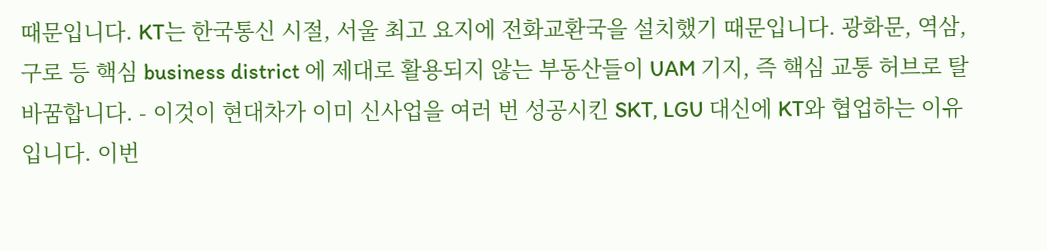때문입니다. KT는 한국통신 시절, 서울 최고 요지에 전화교환국을 설치했기 때문입니다. 광화문, 역삼, 구로 등 핵심 business district 에 제대로 활용되지 않는 부동산들이 UAM 기지, 즉 핵심 교통 허브로 탈바꿈합니다. - 이것이 현대차가 이미 신사업을 여러 번 성공시킨 SKT, LGU 대신에 KT와 협업하는 이유입니다. 이번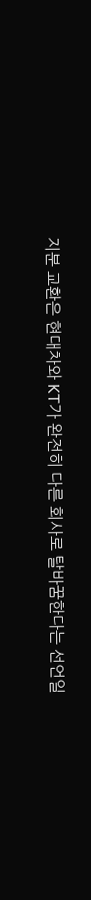지분 교환은 현대차와 KT가 완전히 다른 회사로 탈바꿈한다는 선언일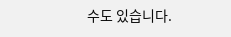수도 있습니다.